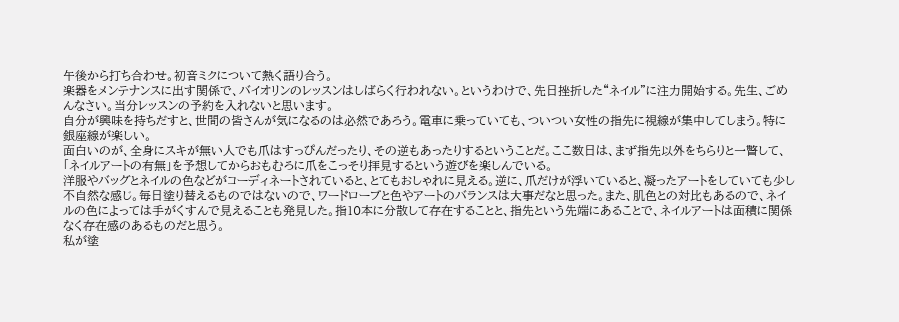午後から打ち合わせ。初音ミクについて熱く語り合う。
楽器をメンテナンスに出す関係で、バイオリンのレッスンはしばらく行われない。というわけで、先日挫折した“ネイル”に注力開始する。先生、ごめんなさい。当分レッスンの予約を入れないと思います。
自分が興味を持ちだすと、世間の皆さんが気になるのは必然であろう。電車に乗っていても、ついつい女性の指先に視線が集中してしまう。特に銀座線が楽しい。
面白いのが、全身にスキが無い人でも爪はすっぴんだったり、その逆もあったりするということだ。ここ数日は、まず指先以外をちらりと一瞥して、「ネイルアートの有無」を予想してからおもむろに爪をこっそり拝見するという遊びを楽しんでいる。
洋服やバッグとネイルの色などがコーディネートされていると、とてもおしゃれに見える。逆に、爪だけが浮いていると、凝ったアートをしていても少し不自然な感じ。毎日塗り替えるものではないので、ワードローブと色やアートのバランスは大事だなと思った。また、肌色との対比もあるので、ネイルの色によっては手がくすんで見えることも発見した。指10本に分散して存在することと、指先という先端にあることで、ネイルアートは面積に関係なく存在感のあるものだと思う。
私が塗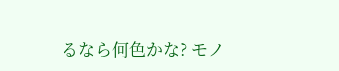るなら何色かな? モノ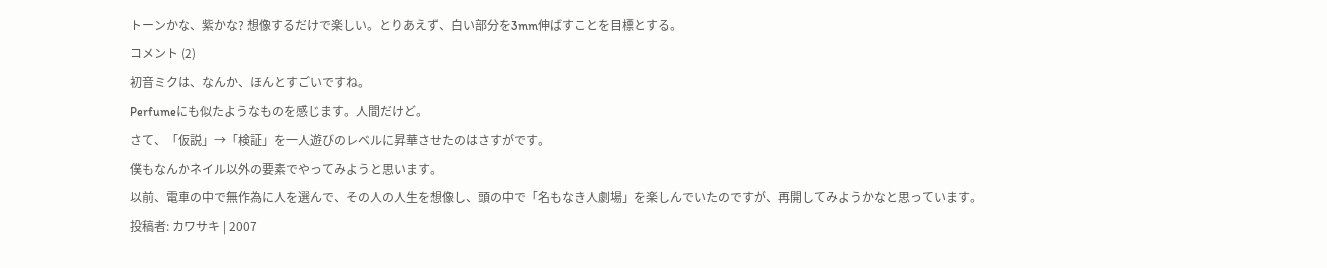トーンかな、紫かな? 想像するだけで楽しい。とりあえず、白い部分を3mm伸ばすことを目標とする。
コメント (2)
初音ミクは、なんか、ほんとすごいですね。
Perfumeにも似たようなものを感じます。人間だけど。
さて、「仮説」→「検証」を一人遊びのレベルに昇華させたのはさすがです。
僕もなんかネイル以外の要素でやってみようと思います。
以前、電車の中で無作為に人を選んで、その人の人生を想像し、頭の中で「名もなき人劇場」を楽しんでいたのですが、再開してみようかなと思っています。
投稿者: カワサキ | 2007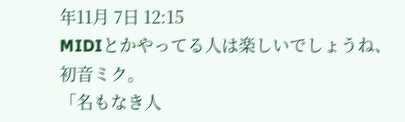年11月 7日 12:15
MIDIとかやってる人は楽しいでしょうね、初音ミク。
「名もなき人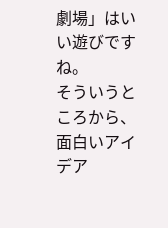劇場」はいい遊びですね。
そういうところから、面白いアイデア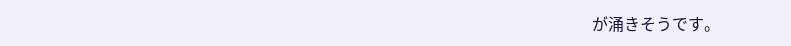が涌きそうです。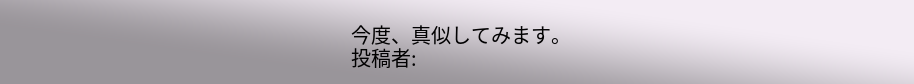今度、真似してみます。
投稿者: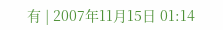有 | 2007年11月15日 01:14